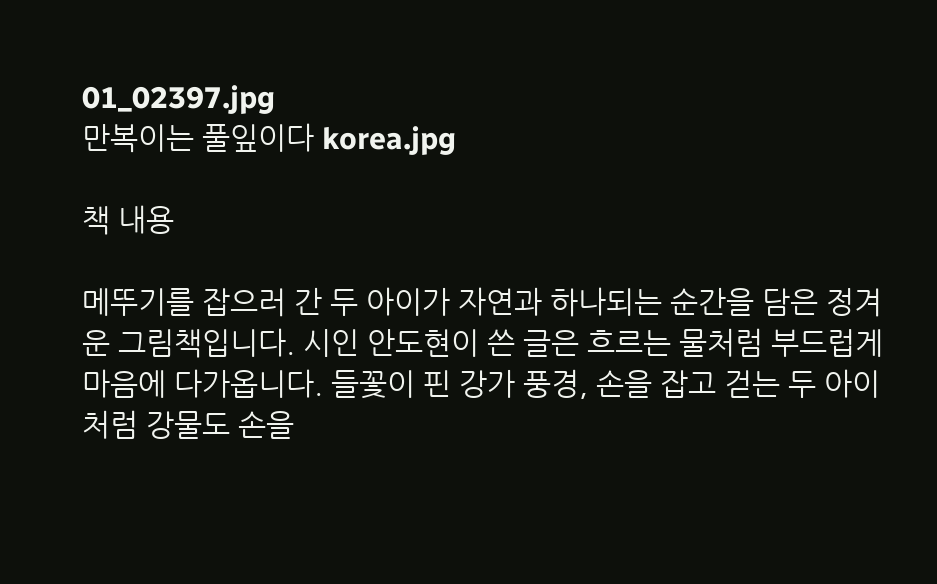01_02397.jpg
만복이는 풀잎이다 korea.jpg

책 내용

메뚜기를 잡으러 간 두 아이가 자연과 하나되는 순간을 담은 정겨운 그림책입니다. 시인 안도현이 쓴 글은 흐르는 물처럼 부드럽게 마음에 다가옵니다. 들꽃이 핀 강가 풍경, 손을 잡고 걷는 두 아이처럼 강물도 손을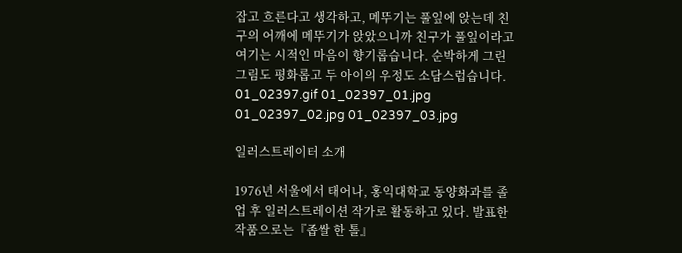잡고 흐른다고 생각하고, 메뚜기는 풀잎에 앉는데 친구의 어깨에 메뚜기가 앉았으니까 친구가 풀잎이라고 여기는 시적인 마음이 향기롭습니다. 순박하게 그린 그림도 평화롭고 두 아이의 우정도 소담스럽습니다. 01_02397.gif 01_02397_01.jpg 01_02397_02.jpg 01_02397_03.jpg

일러스트레이터 소개

1976년 서울에서 태어나, 홍익대학교 동양화과를 졸업 후 일러스트레이션 작가로 활동하고 있다. 발표한 작품으로는『좁쌀 한 톨』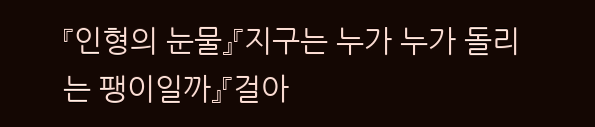『인형의 눈물』『지구는 누가 누가 돌리는 팽이일까』『걸아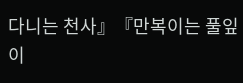다니는 천사』『만복이는 풀잎이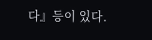다』등이 있다.